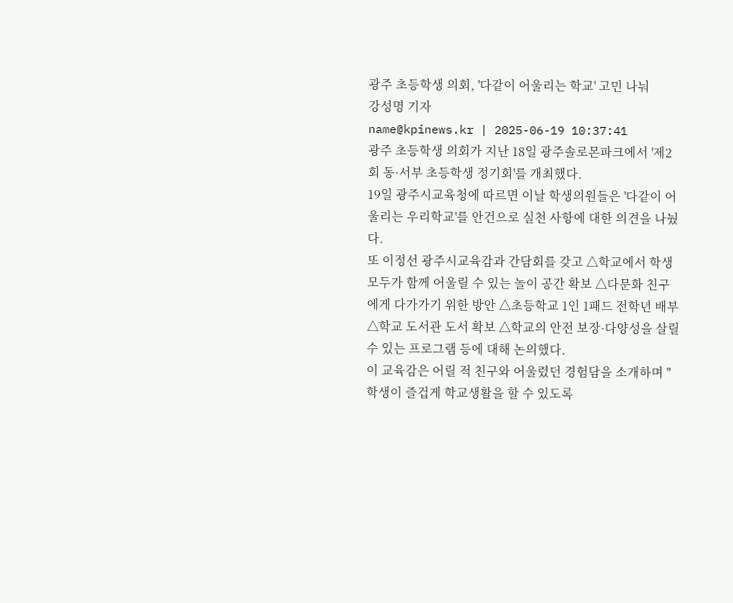광주 초등학생 의회, '다같이 어울리는 학교' 고민 나눠
강성명 기자
name@kpinews.kr | 2025-06-19 10:37:41
광주 초등학생 의회가 지난 18일 광주솔로몬파크에서 '제2회 동·서부 초등학생 정기회'를 개최했다.
19일 광주시교육청에 따르면 이날 학생의원들은 '다같이 어울리는 우리학교'를 안건으로 실천 사항에 대한 의견을 나눴다.
또 이정선 광주시교육감과 간담회를 갖고 △학교에서 학생 모두가 함께 어울릴 수 있는 놀이 공간 확보 △다문화 친구에게 다가가기 위한 방안 △초등학교 1인 1패드 전학년 배부 △학교 도서관 도서 확보 △학교의 안전 보장·다양성을 살릴 수 있는 프로그램 등에 대해 논의했다.
이 교육감은 어릴 적 친구와 어울렸던 경험담을 소개하며 "학생이 즐겁게 학교생활을 할 수 있도록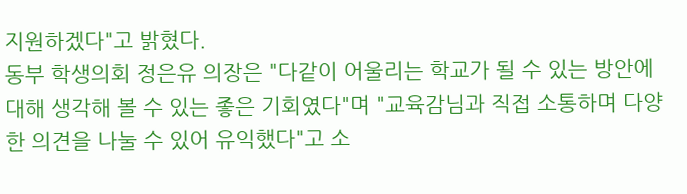지원하겠다"고 밝혔다.
동부 학생의회 정은유 의장은 "다같이 어울리는 학교가 될 수 있는 방안에 대해 생각해 볼 수 있는 좋은 기회였다"며 "교육감님과 직접 소통하며 다양한 의견을 나눌 수 있어 유익했다"고 소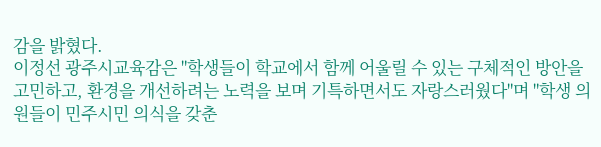감을 밝혔다.
이정선 광주시교육감은 "학생들이 학교에서 함께 어울릴 수 있는 구체적인 방안을 고민하고, 환경을 개선하려는 노력을 보며 기특하면서도 자랑스러웠다"며 "학생 의원들이 민주시민 의식을 갖춘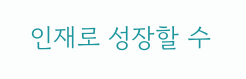인재로 성장할 수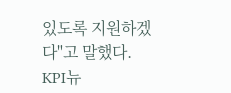있도록 지원하겠다"고 말했다.
KPI뉴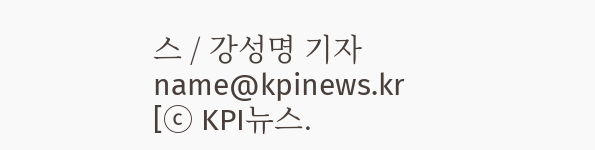스 / 강성명 기자 name@kpinews.kr
[ⓒ KPI뉴스.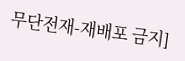무단전재-재배포 금지]